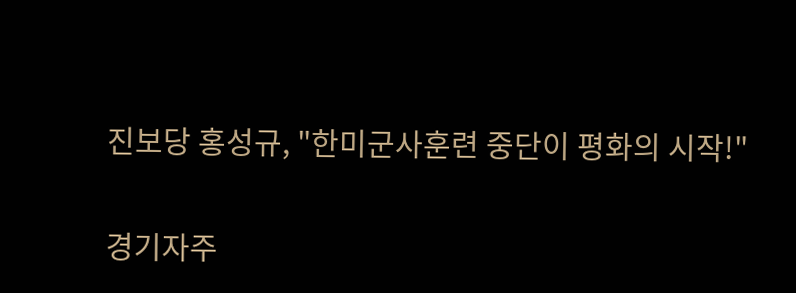진보당 홍성규, "한미군사훈련 중단이 평화의 시작!"

경기자주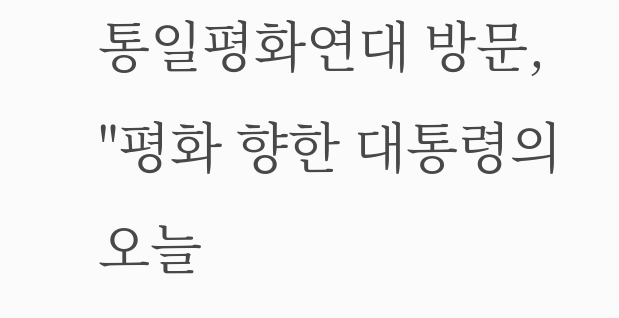통일평화연대 방문, "평화 향한 대통령의 오늘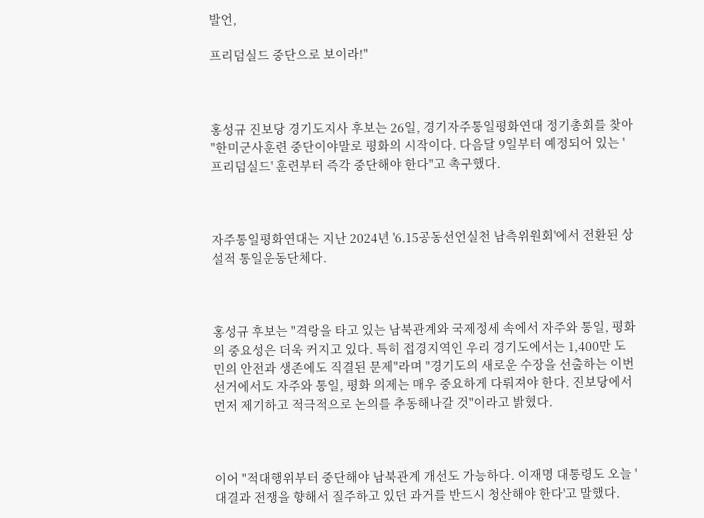발언,

프리덤실드 중단으로 보이라!"



홍성규 진보당 경기도지사 후보는 26일, 경기자주통일평화연대 정기총회를 찾아 "한미군사훈련 중단이야말로 평화의 시작이다. 다음달 9일부터 예정되어 있는 '프리덤실드' 훈련부터 즉각 중단해야 한다"고 촉구했다.



자주통일평화연대는 지난 2024년 '6.15공동선언실천 남측위원회'에서 전환된 상설적 통일운동단체다.



홍성규 후보는 "격랑을 타고 있는 남북관계와 국제정세 속에서 자주와 통일, 평화의 중요성은 더욱 커지고 있다. 특히 접경지역인 우리 경기도에서는 1,400만 도민의 안전과 생존에도 직결된 문제"라며 "경기도의 새로운 수장을 선출하는 이번 선거에서도 자주와 통일, 평화 의제는 매우 중요하게 다뤄져야 한다. 진보당에서 먼저 제기하고 적극적으로 논의를 추동해나갈 것"이라고 밝혔다.



이어 "적대행위부터 중단해야 남북관계 개선도 가능하다. 이재명 대통령도 오늘 '대결과 전쟁을 향해서 질주하고 있던 과거를 반드시 청산해야 한다'고 말했다.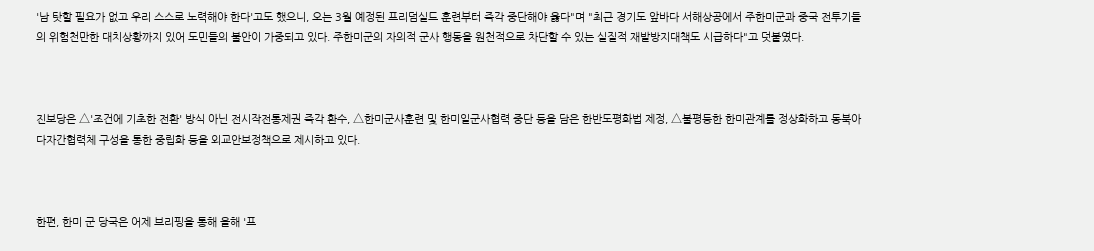'남 탓할 필요가 없고 우리 스스로 노력해야 한다'고도 했으니, 오는 3월 예정된 프리덤실드 훈련부터 즉각 중단해야 옳다"며 "최근 경기도 앞바다 서해상공에서 주한미군과 중국 전투기들의 위험천만한 대치상황까지 있어 도민들의 불안이 가중되고 있다. 주한미군의 자의적 군사 행동을 원천적으로 차단할 수 있는 실질적 재발방지대책도 시급하다"고 덧붙였다.



진보당은 △'조건에 기초한 전환' 방식 아닌 전시작전통제권 즉각 환수, △한미군사훈련 및 한미일군사협력 중단 등을 담은 한반도평화법 제정, △불평등한 한미관계를 정상화하고 동북아 다자간협력체 구성을 통한 중립화 등을 외교안보정책으로 제시하고 있다.



한편, 한미 군 당국은 어제 브리핑을 통해 올해 '프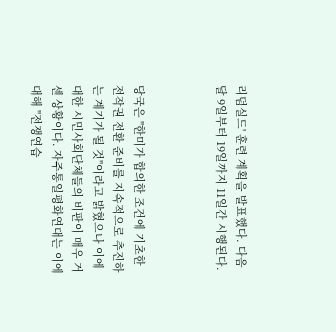리덤실드' 훈련 계획을 발표했다. 다음 달 9일부터 19일까지 11일간 시행된다.



당국은 "한미가 합의한 조건에 기초한 전작권 전환 준비를 지속적으로 추진하는 계기가 될 것"이라고 밝혔으나 이에 대한 시민사회단체들의 비판이 매우 거센 상황이다. 자주통일평화연대는 이에 대해 "전쟁연습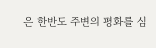은 한반도 주변의 평화를 심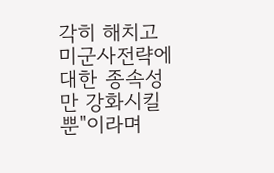각히 해치고 미군사전략에 대한 종속성만 강화시킬 뿐"이라며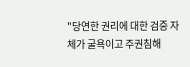"당연한 권리에 대한 검증 자체가 굴욕이고 주권침해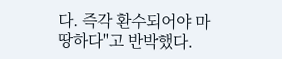다. 즉각 환수되어야 마땅하다"고 반박했다.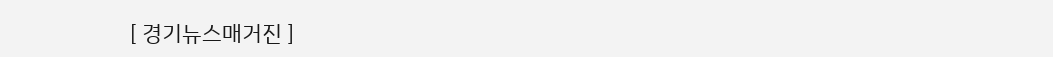[ 경기뉴스매거진 ]